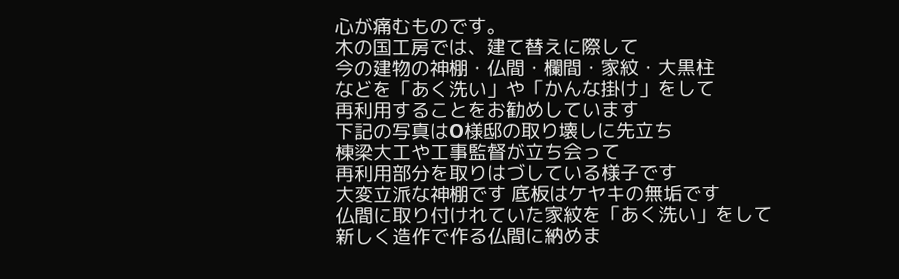心が痛むものです。
木の国工房では、建て替えに際して
今の建物の神棚・仏間・欄間・家紋・大黒柱
などを「あく洗い」や「かんな掛け」をして
再利用することをお勧めしています
下記の写真はO様邸の取り壊しに先立ち
棟梁大工や工事監督が立ち会って
再利用部分を取りはづしている様子です
大変立派な神棚です 底板はケヤキの無垢です
仏間に取り付けれていた家紋を「あく洗い」をして
新しく造作で作る仏間に納めま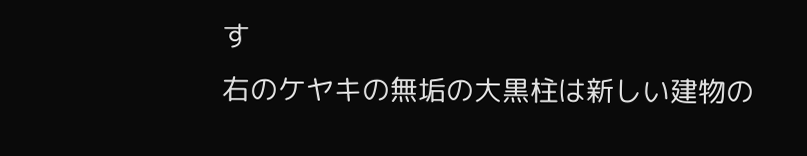す
右のケヤキの無垢の大黒柱は新しい建物の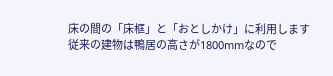床の間の「床框」と「おとしかけ」に利用します
従来の建物は鴨居の高さが1800mmなので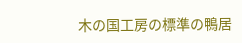木の国工房の標準の鴨居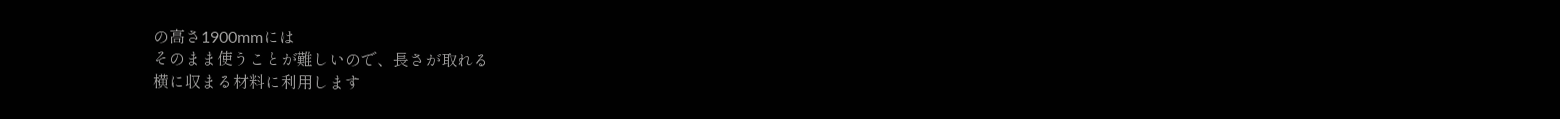の高さ1900mmには
そのまま使うことが難しいので、長さが取れる
横に収まる材料に利用します